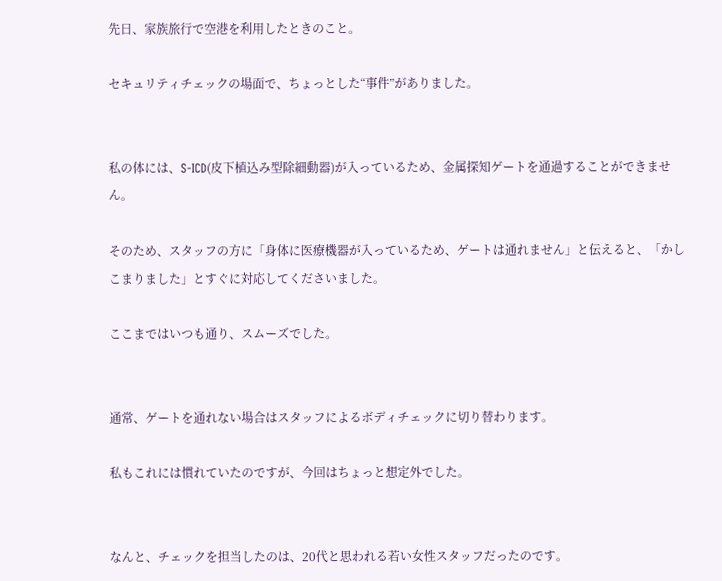先日、家族旅行で空港を利用したときのこと。

セキュリティチェックの場面で、ちょっとした“事件”がありました。


私の体には、S-ICD(皮下植込み型除細動器)が入っているため、金属探知ゲートを通過することができません。

そのため、スタッフの方に「身体に医療機器が入っているため、ゲートは通れません」と伝えると、「かしこまりました」とすぐに対応してくださいました。

ここまではいつも通り、スムーズでした。


通常、ゲートを通れない場合はスタッフによるボディチェックに切り替わります。

私もこれには慣れていたのですが、今回はちょっと想定外でした。


なんと、チェックを担当したのは、20代と思われる若い女性スタッフだったのです。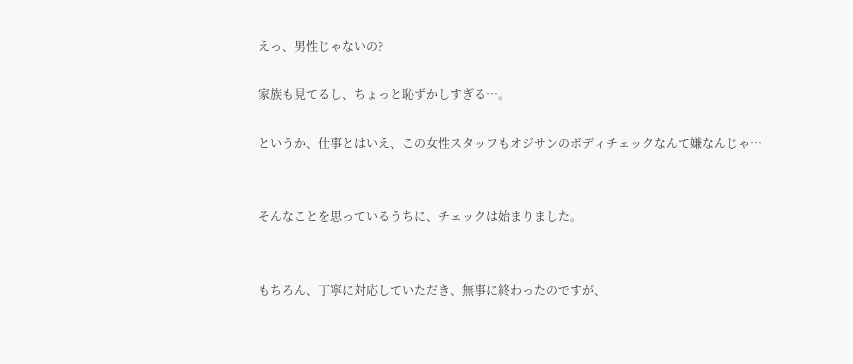えっ、男性じゃないの?

家族も見てるし、ちょっと恥ずかしすぎる…。

というか、仕事とはいえ、この女性スタッフもオジサンのボディチェックなんて嫌なんじゃ…


そんなことを思っているうちに、チェックは始まりました。


もちろん、丁寧に対応していただき、無事に終わったのですが、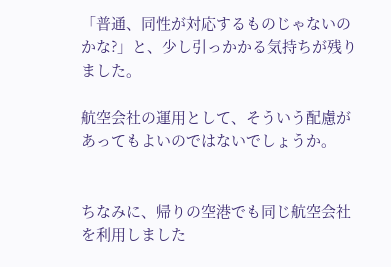「普通、同性が対応するものじゃないのかな?」と、少し引っかかる気持ちが残りました。

航空会社の運用として、そういう配慮があってもよいのではないでしょうか。


ちなみに、帰りの空港でも同じ航空会社を利用しました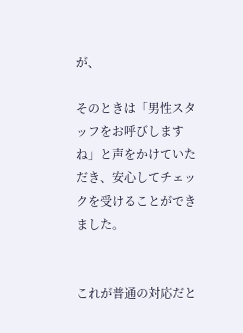が、

そのときは「男性スタッフをお呼びしますね」と声をかけていただき、安心してチェックを受けることができました。


これが普通の対応だと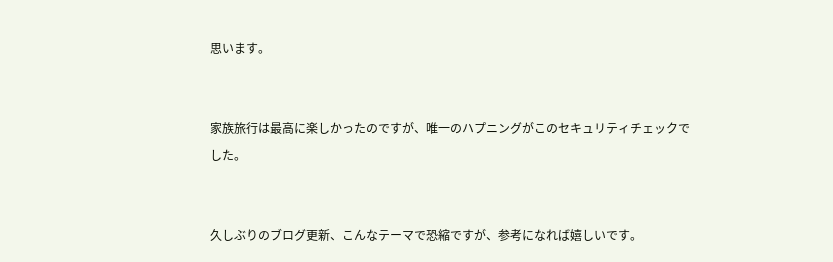思います。


家族旅行は最高に楽しかったのですが、唯一のハプニングがこのセキュリティチェックでした。


久しぶりのブログ更新、こんなテーマで恐縮ですが、参考になれば嬉しいです。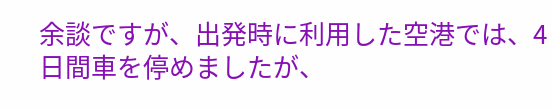余談ですが、出発時に利用した空港では、4日間車を停めましたが、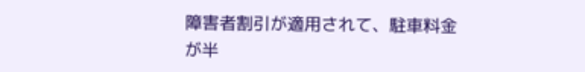障害者割引が適用されて、駐車料金が半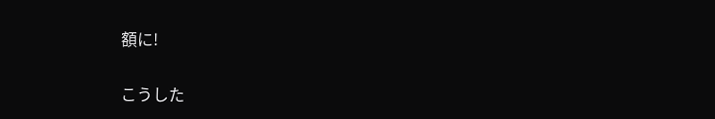額に!

こうした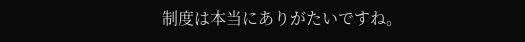制度は本当にありがたいですね。